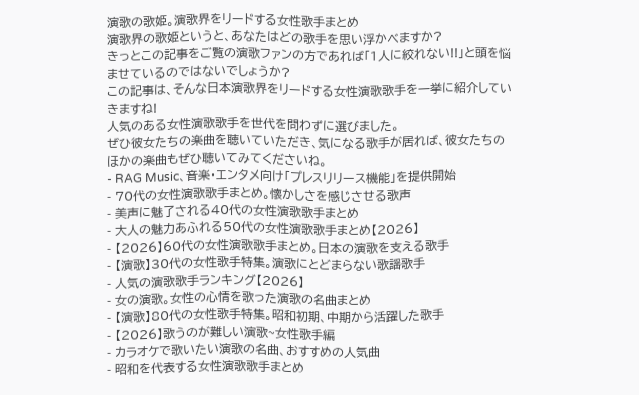演歌の歌姫。演歌界をリードする女性歌手まとめ
演歌界の歌姫というと、あなたはどの歌手を思い浮かべますか?
きっとこの記事をご覧の演歌ファンの方であれば「1人に絞れない!!」と頭を悩ませているのではないでしょうか?
この記事は、そんな日本演歌界をリードする女性演歌歌手を一挙に紹介していきますね!
人気のある女性演歌歌手を世代を問わずに選びました。
ぜひ彼女たちの楽曲を聴いていただき、気になる歌手が居れば、彼女たちのほかの楽曲もぜひ聴いてみてくださいね。
- RAG Music、音楽・エンタメ向け「プレスリリース機能」を提供開始
- 70代の女性演歌歌手まとめ。懐かしさを感じさせる歌声
- 美声に魅了される40代の女性演歌歌手まとめ
- 大人の魅力あふれる50代の女性演歌歌手まとめ【2026】
- 【2026】60代の女性演歌歌手まとめ。日本の演歌を支える歌手
- 【演歌】30代の女性歌手特集。演歌にとどまらない歌謡歌手
- 人気の演歌歌手ランキング【2026】
- 女の演歌。女性の心情を歌った演歌の名曲まとめ
- 【演歌】80代の女性歌手特集。昭和初期、中期から活躍した歌手
- 【2026】歌うのが難しい演歌~女性歌手編
- カラオケで歌いたい演歌の名曲、おすすめの人気曲
- 昭和を代表する女性演歌歌手まとめ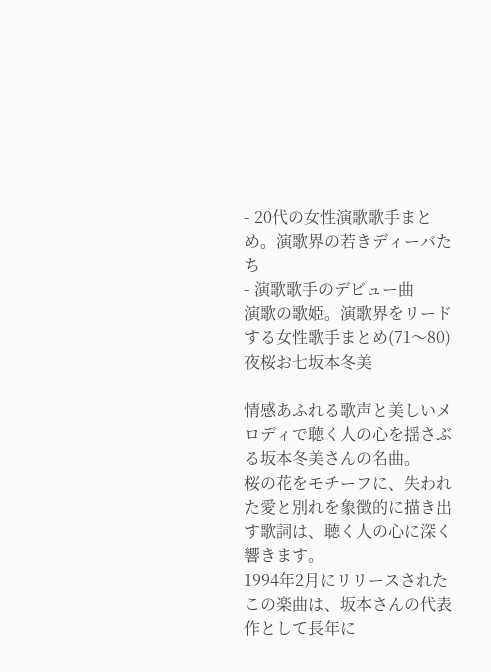- 20代の女性演歌歌手まとめ。演歌界の若きディーバたち
- 演歌歌手のデビュー曲
演歌の歌姫。演歌界をリードする女性歌手まとめ(71〜80)
夜桜お七坂本冬美

情感あふれる歌声と美しいメロディで聴く人の心を揺さぶる坂本冬美さんの名曲。
桜の花をモチーフに、失われた愛と別れを象徴的に描き出す歌詞は、聴く人の心に深く響きます。
1994年2月にリリースされたこの楽曲は、坂本さんの代表作として長年に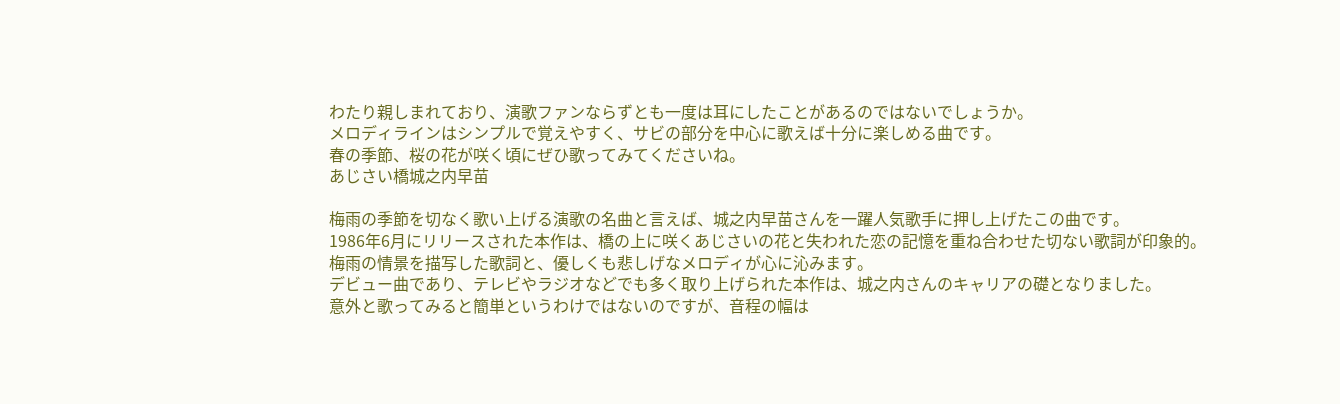わたり親しまれており、演歌ファンならずとも一度は耳にしたことがあるのではないでしょうか。
メロディラインはシンプルで覚えやすく、サビの部分を中心に歌えば十分に楽しめる曲です。
春の季節、桜の花が咲く頃にぜひ歌ってみてくださいね。
あじさい橋城之内早苗

梅雨の季節を切なく歌い上げる演歌の名曲と言えば、城之内早苗さんを一躍人気歌手に押し上げたこの曲です。
1986年6月にリリースされた本作は、橋の上に咲くあじさいの花と失われた恋の記憶を重ね合わせた切ない歌詞が印象的。
梅雨の情景を描写した歌詞と、優しくも悲しげなメロディが心に沁みます。
デビュー曲であり、テレビやラジオなどでも多く取り上げられた本作は、城之内さんのキャリアの礎となりました。
意外と歌ってみると簡単というわけではないのですが、音程の幅は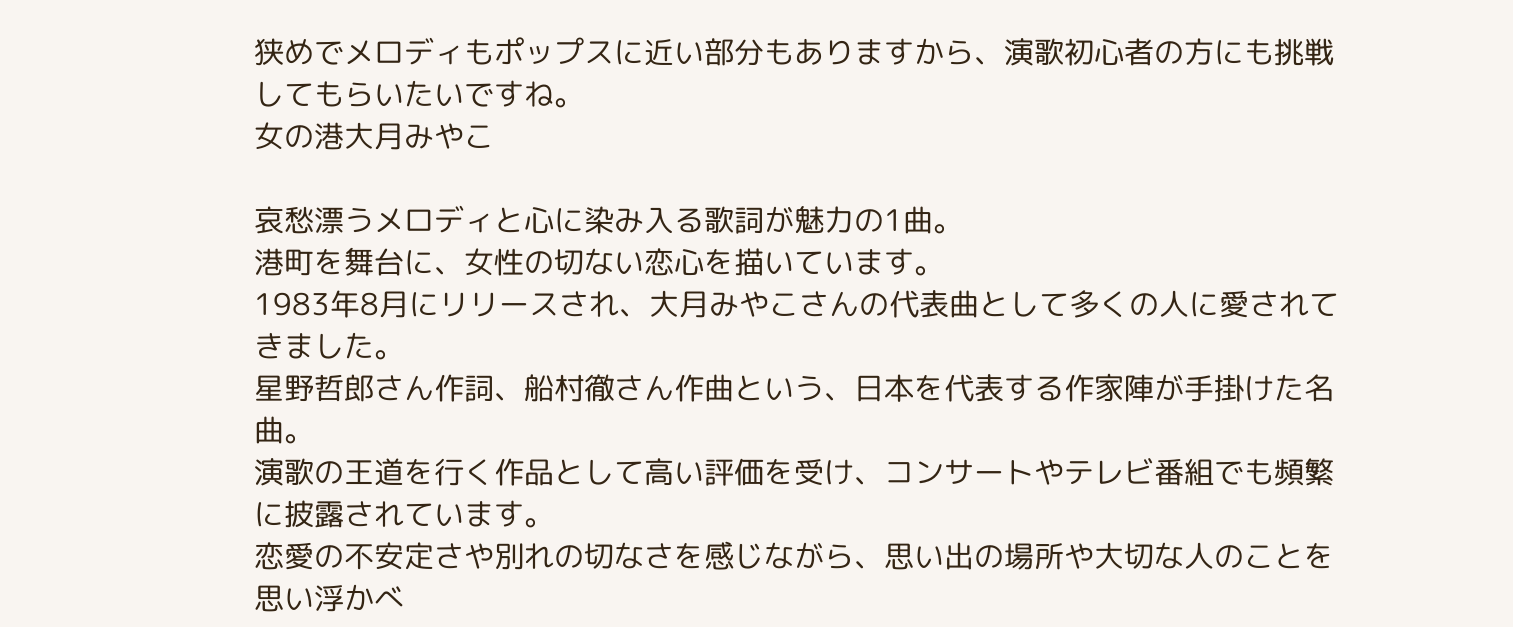狭めでメロディもポップスに近い部分もありますから、演歌初心者の方にも挑戦してもらいたいですね。
女の港大月みやこ

哀愁漂うメロディと心に染み入る歌詞が魅力の1曲。
港町を舞台に、女性の切ない恋心を描いています。
1983年8月にリリースされ、大月みやこさんの代表曲として多くの人に愛されてきました。
星野哲郎さん作詞、船村徹さん作曲という、日本を代表する作家陣が手掛けた名曲。
演歌の王道を行く作品として高い評価を受け、コンサートやテレビ番組でも頻繁に披露されています。
恋愛の不安定さや別れの切なさを感じながら、思い出の場所や大切な人のことを思い浮かべ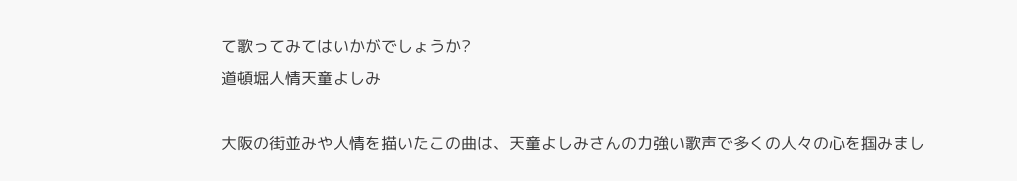て歌ってみてはいかがでしょうか?
道頓堀人情天童よしみ

大阪の街並みや人情を描いたこの曲は、天童よしみさんの力強い歌声で多くの人々の心を掴みまし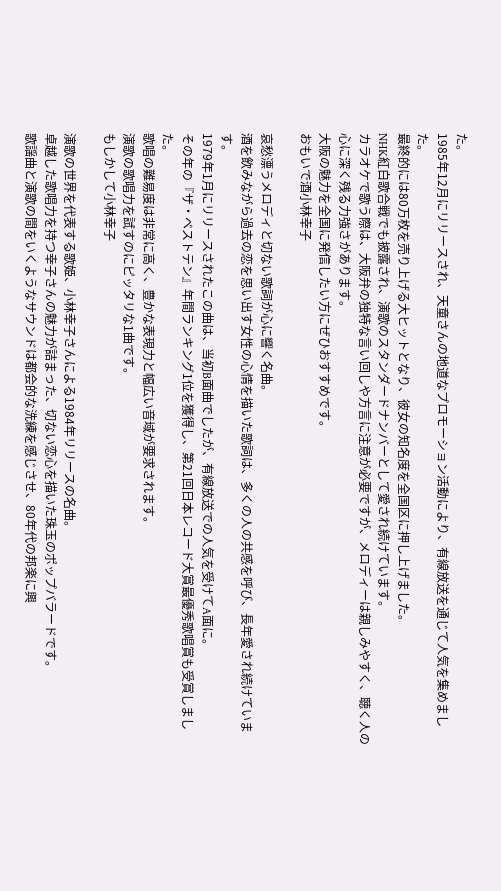た。
1985年12月にリリースされ、天童さんの地道なプロモーション活動により、有線放送を通じて人気を集めました。
最終的には80万枚を売り上げる大ヒットとなり、彼女の知名度を全国区に押し上げました。
NHK紅白歌合戦でも披露され、演歌のスタンダードナンバーとして愛され続けています。
カラオケで歌う際は、大阪弁の独特な言い回しや方言に注意が必要ですが、メロディーは親しみやすく、聴く人の心に深く残る力強さがあります。
大阪の魅力を全国に発信したい方にぜひおすすめです。
おもいで酒小林幸子

哀愁漂うメロディと切ない歌詞が心に響く名曲。
酒を飲みながら過去の恋を思い出す女性の心情を描いた歌詞は、多くの人の共感を呼び、長年愛され続けています。
1979年1月にリリースされたこの曲は、当初B面曲でしたが、有線放送での人気を受けてA面に。
その年の『ザ・ベストテン』年間ランキング1位を獲得し、第21回日本レコード大賞最優秀歌唱賞も受賞しました。
歌唱の難易度は非常に高く、豊かな表現力と幅広い音域が要求されます。
演歌の歌唱力を試すのにピッタリな1曲です。
もしかして小林幸子

演歌の世界を代表する歌姫、小林幸子さんによる1984年リリースの名曲。
卓越した歌唱力を持つ幸子さんの魅力が詰まった、切ない恋心を描いた珠玉のポップバラードです。
歌謡曲と演歌の間をいくようなサウンドは都会的な洗練を感じさせ、80年代の邦楽に興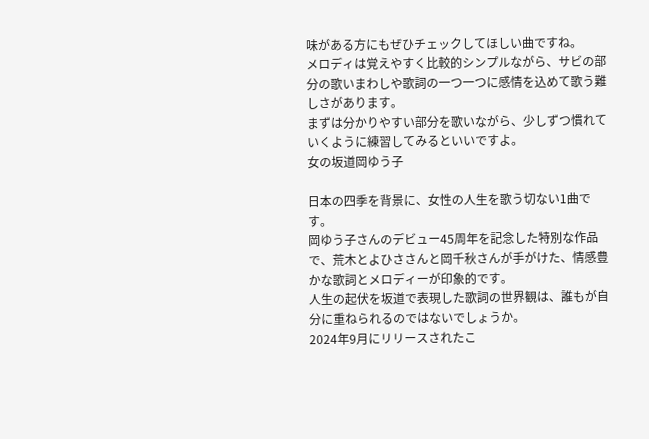味がある方にもぜひチェックしてほしい曲ですね。
メロディは覚えやすく比較的シンプルながら、サビの部分の歌いまわしや歌詞の一つ一つに感情を込めて歌う難しさがあります。
まずは分かりやすい部分を歌いながら、少しずつ慣れていくように練習してみるといいですよ。
女の坂道岡ゆう子

日本の四季を背景に、女性の人生を歌う切ない1曲です。
岡ゆう子さんのデビュー45周年を記念した特別な作品で、荒木とよひささんと岡千秋さんが手がけた、情感豊かな歌詞とメロディーが印象的です。
人生の起伏を坂道で表現した歌詞の世界観は、誰もが自分に重ねられるのではないでしょうか。
2024年9月にリリースされたこ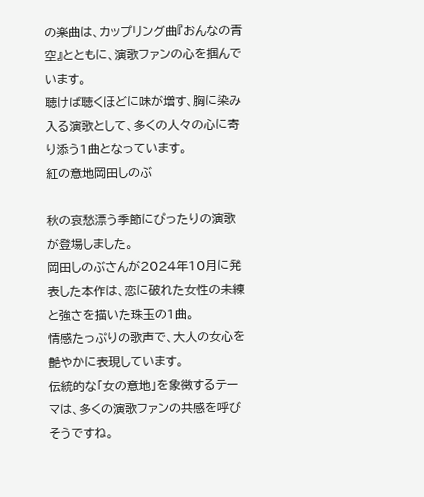の楽曲は、カップリング曲『おんなの青空』とともに、演歌ファンの心を掴んでいます。
聴けば聴くほどに味が増す、胸に染み入る演歌として、多くの人々の心に寄り添う1曲となっています。
紅の意地岡田しのぶ

秋の哀愁漂う季節にぴったりの演歌が登場しました。
岡田しのぶさんが2024年10月に発表した本作は、恋に破れた女性の未練と強さを描いた珠玉の1曲。
情感たっぷりの歌声で、大人の女心を艶やかに表現しています。
伝統的な「女の意地」を象徴するテーマは、多くの演歌ファンの共感を呼びそうですね。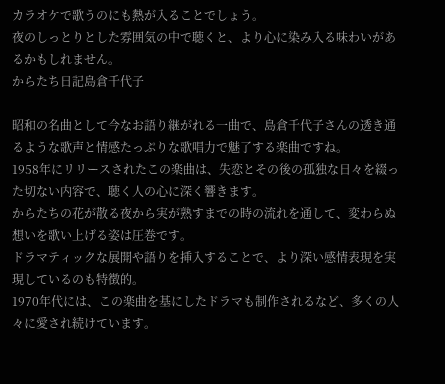カラオケで歌うのにも熱が入ることでしょう。
夜のしっとりとした雰囲気の中で聴くと、より心に染み入る味わいがあるかもしれません。
からたち日記島倉千代子

昭和の名曲として今なお語り継がれる一曲で、島倉千代子さんの透き通るような歌声と情感たっぷりな歌唱力で魅了する楽曲ですね。
1958年にリリースされたこの楽曲は、失恋とその後の孤独な日々を綴った切ない内容で、聴く人の心に深く響きます。
からたちの花が散る夜から実が熟すまでの時の流れを通して、変わらぬ想いを歌い上げる姿は圧巻です。
ドラマティックな展開や語りを挿入することで、より深い感情表現を実現しているのも特徴的。
1970年代には、この楽曲を基にしたドラマも制作されるなど、多くの人々に愛され続けています。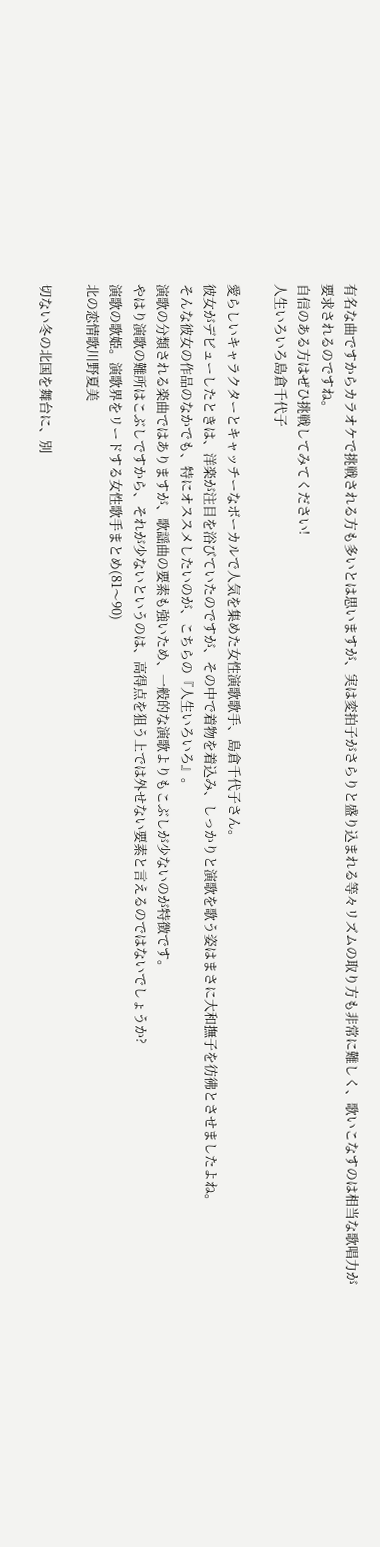有名な曲ですからカラオケで挑戦される方も多いとは思いますが、実は変拍子がさらりと盛り込まれる等々リズムの取り方も非常に難しく、歌いこなすのは相当な歌唱力が要求されるのですね。
自信のある方はぜひ挑戦してみてください!
人生いろいろ島倉千代子

愛らしいキャラクターとキャッチーなボーカルで人気を集めた女性演歌歌手、島倉千代子さん。
彼女がデビューしたときは、洋楽が注目を浴びていたのですが、その中で着物を着込み、しっかりと演歌を歌う姿はまさに大和撫子を彷彿とさせましたよね。
そんな彼女の作品のなかでも、特にオススメしたいのが、こちらの『人生いろいろ』。
演歌の分類される楽曲ではありますが、歌謡曲の要素も強いため、一般的な演歌よりもこぶしが少ないのが特徴です。
やはり演歌の難所はこぶしですから、それが少ないというのは、高得点を狙う上では外せない要素と言えるのではないでしょうか?
演歌の歌姫。演歌界をリードする女性歌手まとめ(81〜90)
北の恋情歌川野夏美

切ない冬の北国を舞台に、別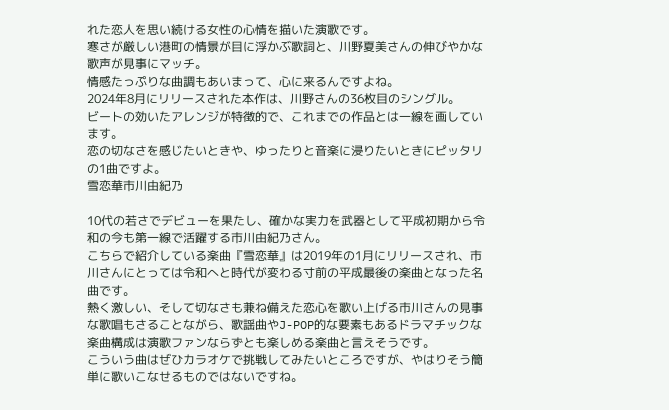れた恋人を思い続ける女性の心情を描いた演歌です。
寒さが厳しい港町の情景が目に浮かぶ歌詞と、川野夏美さんの伸びやかな歌声が見事にマッチ。
情感たっぷりな曲調もあいまって、心に来るんですよね。
2024年8月にリリースされた本作は、川野さんの36枚目のシングル。
ビートの効いたアレンジが特徴的で、これまでの作品とは一線を画しています。
恋の切なさを感じたいときや、ゆったりと音楽に浸りたいときにピッタリの1曲ですよ。
雪恋華市川由紀乃

10代の若さでデビューを果たし、確かな実力を武器として平成初期から令和の今も第一線で活躍する市川由紀乃さん。
こちらで紹介している楽曲『雪恋華』は2019年の1月にリリースされ、市川さんにとっては令和へと時代が変わる寸前の平成最後の楽曲となった名曲です。
熱く激しい、そして切なさも兼ね備えた恋心を歌い上げる市川さんの見事な歌唱もさることながら、歌謡曲やJ-POP的な要素もあるドラマチックな楽曲構成は演歌ファンならずとも楽しめる楽曲と言えそうです。
こういう曲はぜひカラオケで挑戦してみたいところですが、やはりそう簡単に歌いこなせるものではないですね。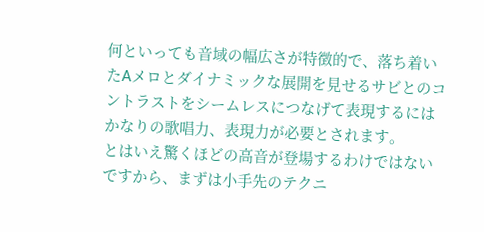何といっても音域の幅広さが特徴的で、落ち着いたAメロとダイナミックな展開を見せるサビとのコントラストをシームレスにつなげて表現するにはかなりの歌唱力、表現力が必要とされます。
とはいえ驚くほどの高音が登場するわけではないですから、まずは小手先のテクニ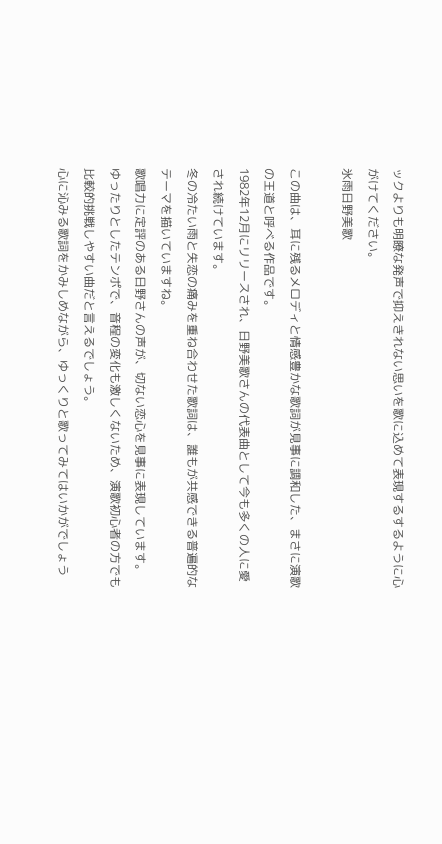ックよりも明瞭な発声で抑えきれない思いを歌に込めて表現するするように心がけてください。
氷雨日野美歌

この曲は、耳に残るメロディと情感豊かな歌詞が見事に調和した、まさに演歌の王道と呼べる作品です。
1982年12月にリリースされ、日野美歌さんの代表曲として今も多くの人に愛され続けています。
冬の冷たい雨と失恋の痛みを重ね合わせた歌詞は、誰もが共感できる普遍的なテーマを描いていますね。
歌唱力に定評のある日野さんの声が、切ない恋心を見事に表現しています。
ゆったりとしたテンポで、音程の変化も激しくないため、演歌初心者の方でも比較的挑戦しやすい曲だと言えるでしょう。
心に沁みる歌詞をかみしめながら、ゆっくりと歌ってみてはいかがでしょう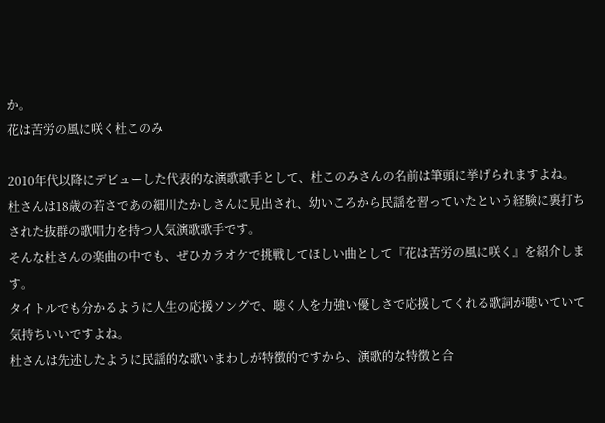か。
花は苦労の風に咲く杜このみ

2010年代以降にデビューした代表的な演歌歌手として、杜このみさんの名前は筆頭に挙げられますよね。
杜さんは18歳の若さであの細川たかしさんに見出され、幼いころから民謡を習っていたという経験に裏打ちされた抜群の歌唱力を持つ人気演歌歌手です。
そんな杜さんの楽曲の中でも、ぜひカラオケで挑戦してほしい曲として『花は苦労の風に咲く』を紹介します。
タイトルでも分かるように人生の応援ソングで、聴く人を力強い優しさで応援してくれる歌詞が聴いていて気持ちいいですよね。
杜さんは先述したように民謡的な歌いまわしが特徴的ですから、演歌的な特徴と合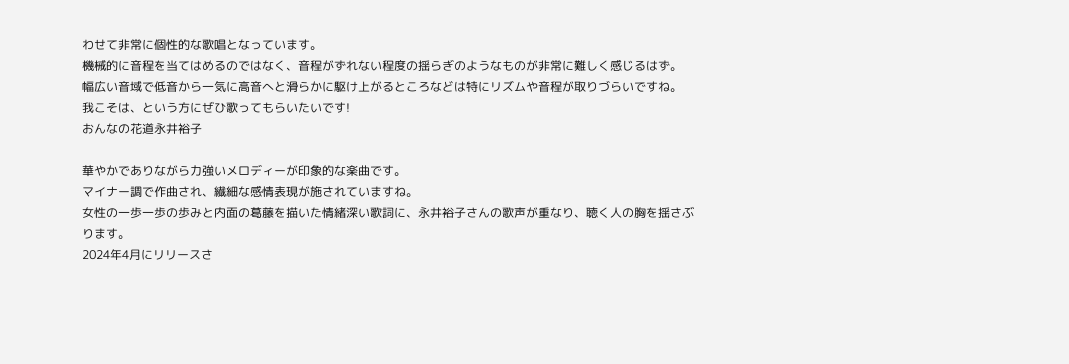わせて非常に個性的な歌唱となっています。
機械的に音程を当てはめるのではなく、音程がずれない程度の揺らぎのようなものが非常に難しく感じるはず。
幅広い音域で低音から一気に高音へと滑らかに駆け上がるところなどは特にリズムや音程が取りづらいですね。
我こそは、という方にぜひ歌ってもらいたいです!
おんなの花道永井裕子

華やかでありながら力強いメロディーが印象的な楽曲です。
マイナー調で作曲され、繊細な感情表現が施されていますね。
女性の一歩一歩の歩みと内面の葛藤を描いた情緒深い歌詞に、永井裕子さんの歌声が重なり、聴く人の胸を揺さぶります。
2024年4月にリリースさ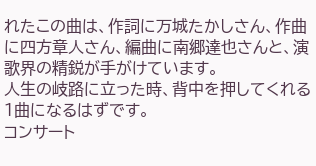れたこの曲は、作詞に万城たかしさん、作曲に四方章人さん、編曲に南郷達也さんと、演歌界の精鋭が手がけています。
人生の岐路に立った時、背中を押してくれる1曲になるはずです。
コンサート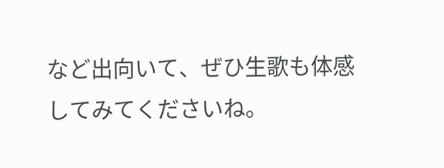など出向いて、ぜひ生歌も体感してみてくださいね。